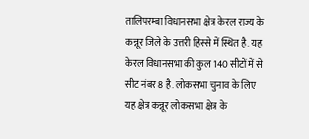तालिपरम्बा विधानसभा क्षेत्र केरल राज्य के कन्नूर जिले के उत्तरी हिस्से में स्थित है. यह केरल विधानसभा की कुल 140 सीटों में से सीट नंबर 8 है. लोकसभा चुनाव के लिए यह क्षेत्र कन्नूर लोकसभा क्षेत्र के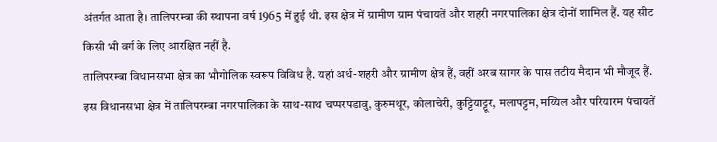अंतर्गत आता है। तालिपरम्बा की स्थापना वर्ष 1965 में हुई थी. इस क्षेत्र में ग्रामीण ग्राम पंचायतें और शहरी नगरपालिका क्षेत्र दोनों शामिल हैं. यह सीट
किसी भी वर्ग के लिए आरक्षित नहीं है.
तालिपरम्बा विधानसभा क्षेत्र का भौगोलिक स्वरूप विविध है. यहां अर्ध-शहरी और ग्रामीण क्षेत्र हैं, वहीं अरब सागर के पास तटीय मैदान भी मौजूद हैं. इस विधानसभा क्षेत्र में तालिपरम्बा नगरपालिका के साथ-साथ चप्परपडावु, कुरुमथूर, कोलाचेरी, कुट्टियाट्टूर, मलापट्टम, मय्यिल और परियारम पंचायतें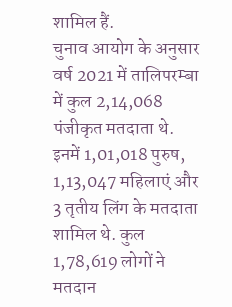शामिल हैं.
चुनाव आयोग के अनुसार वर्ष 2021 में तालिपरम्बा में कुल 2,14,068 पंजीकृत मतदाता थे. इनमें 1,01,018 पुरुष, 1,13,047 महिलाएं और 3 तृतीय लिंग के मतदाता शामिल थे. कुल 1,78,619 लोगों ने मतदान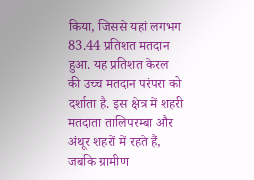किया, जिससे यहां लगभग 83.44 प्रतिशत मतदान हुआ. यह प्रतिशत केरल की उच्च मतदान परंपरा को दर्शाता है. इस क्षेत्र में शहरी मतदाता तालिपरम्बा और अंथूर शहरों में रहते हैं, जबकि ग्रामीण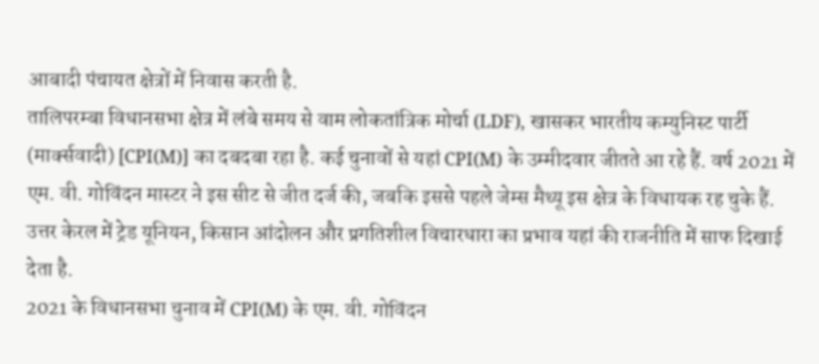आबादी पंचायत क्षेत्रों में निवास करती है.
तालिपरम्बा विधानसभा क्षेत्र में लंबे समय से वाम लोकतांत्रिक मोर्चा (LDF), खासकर भारतीय कम्युनिस्ट पार्टी (मार्क्सवादी) [CPI(M)] का दबदबा रहा है. कई चुनावों से यहां CPI(M) के उम्मीदवार जीतते आ रहे हैं. वर्ष 2021 में एम. वी. गोविंदन मास्टर ने इस सीट से जीत दर्ज की, जबकि इससे पहले जेम्स मैथ्यू इस क्षेत्र के विधायक रह चुके हैं. उत्तर केरल में ट्रेड यूनियन, किसान आंदोलन और प्रगतिशील विचारधारा का प्रभाव यहां की राजनीति में साफ दिखाई देता है.
2021 के विधानसभा चुनाव में CPI(M) के एम. वी. गोविंदन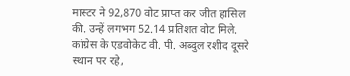मास्टर ने 92,870 वोट प्राप्त कर जीत हासिल की. उन्हें लगभग 52.14 प्रतिशत वोट मिले. कांग्रेस के एडवोकेट वी. पी. अब्दुल रशीद दूसरे स्थान पर रहे,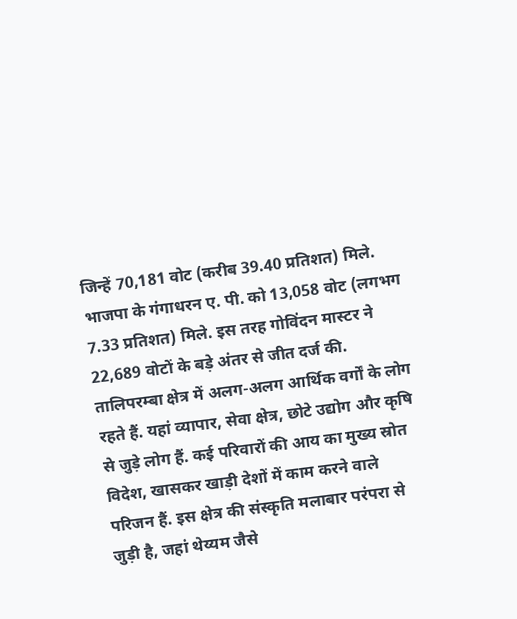जिन्हें 70,181 वोट (करीब 39.40 प्रतिशत) मिले. भाजपा के गंगाधरन ए. पी. को 13,058 वोट (लगभग 7.33 प्रतिशत) मिले. इस तरह गोविंदन मास्टर ने 22,689 वोटों के बड़े अंतर से जीत दर्ज की.
तालिपरम्बा क्षेत्र में अलग-अलग आर्थिक वर्गों के लोग रहते हैं. यहां व्यापार, सेवा क्षेत्र, छोटे उद्योग और कृषि से जुड़े लोग हैं. कई परिवारों की आय का मुख्य स्रोत विदेश, खासकर खाड़ी देशों में काम करने वाले परिजन हैं. इस क्षेत्र की संस्कृति मलाबार परंपरा से जुड़ी है, जहां थेय्यम जैसे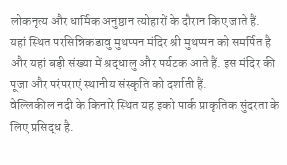लोकनृत्य और धार्मिक अनुष्ठान त्योहारों के दौरान किए जाते हैं.
यहां स्थित परसिन्निकडावु मुथप्पन मंदिर श्री मुथप्पन को समर्पित है और यहां बड़ी संख्या में श्रद्धालु और पर्यटक आते हैं. इस मंदिर की पूजा और परंपराएं स्थानीय संस्कृति को दर्शाती हैं.
वेल्लिकील नदी के किनारे स्थित यह इको पार्क प्राकृतिक सुंदरता के लिए प्रसिद्ध है.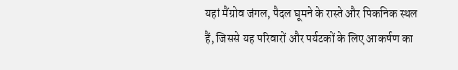यहां मैंग्रोव जंगल, पैदल घूमने के रास्ते और पिकनिक स्थल हैं, जिससे यह परिवारों और पर्यटकों के लिए आकर्षण का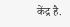केंद्र है.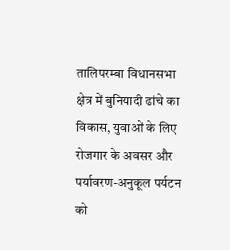तालिपरम्बा विधानसभा क्षेत्र में बुनियादी ढांचे का विकास, युवाओं के लिए रोजगार के अवसर और पर्यावरण-अनुकूल पर्यटन को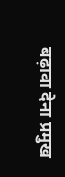बढ़ावा देना प्रमुख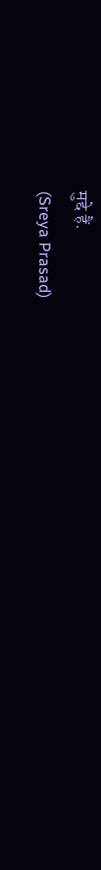मुद्दे हैं.
(Sreya Prasad)